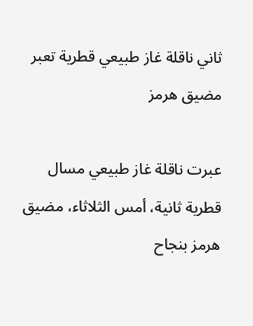ثاني ناقلة غاز طبيعي قطرية تعبر مضيق هرمز

عبرت ناقلة غاز طبيعي مسال قطرية ثانية، أمس الثلاثاء، مضيق هرمز بنجاح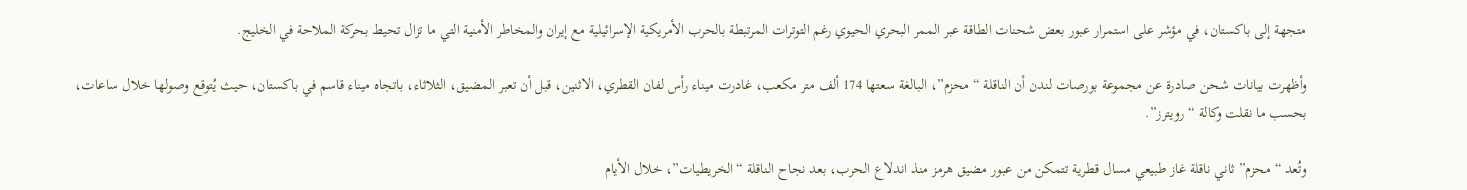متجهة إلى باكستان، في مؤشر على استمرار عبور بعض شحنات الطاقة عبر الممر البحري الحيوي رغم التوترات المرتبطة بالحرب الأمريكية الإسرائيلية مع إيران والمخاطر الأمنية التي ما تزال تحيط بحركة الملاحة في الخليج.

وأظهرت بيانات شحن صادرة عن مجموعة بورصات لندن أن الناقلة “محزم”، البالغة سعتها 174 ألف متر مكعب، غادرت ميناء رأس لفان القطري، الاثنين، قبل أن تعبر المضيق، الثلاثاء، باتجاه ميناء قاسم في باكستان، حيث يُتوقع وصولها خلال ساعات، بحسب ما نقلت وكالة “رويترز”.

وتُعد “محزم” ثاني ناقلة غاز طبيعي مسال قطرية تتمكن من عبور مضيق هرمز منذ اندلاع الحرب، بعد نجاح الناقلة “الخريطيات”، خلال الأيام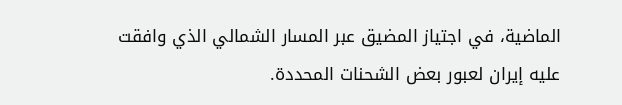الماضية، في اجتياز المضيق عبر المسار الشمالي الذي وافقت عليه إيران لعبور بعض الشحنات المحددة.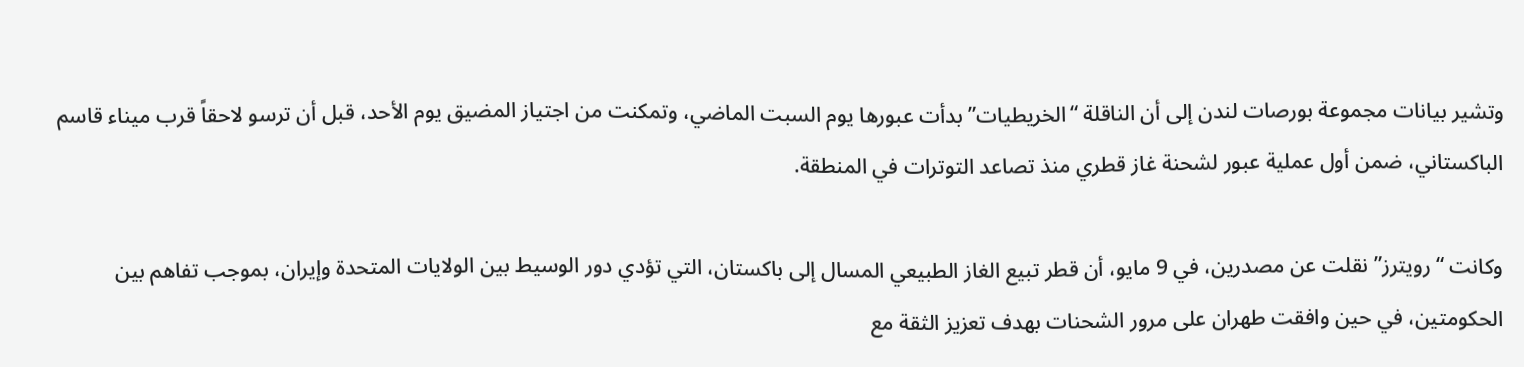وتشير بيانات مجموعة بورصات لندن إلى أن الناقلة “الخريطيات” بدأت عبورها يوم السبت الماضي، وتمكنت من اجتياز المضيق يوم الأحد، قبل أن ترسو لاحقاً قرب ميناء قاسم الباكستاني، ضمن أول عملية عبور لشحنة غاز قطري منذ تصاعد التوترات في المنطقة.

وكانت “رويترز” نقلت عن مصدرين، في 9 مايو، أن قطر تبيع الغاز الطبيعي المسال إلى باكستان، التي تؤدي دور الوسيط بين الولايات المتحدة وإيران، بموجب تفاهم بين الحكومتين، في حين وافقت طهران على مرور الشحنات بهدف تعزيز الثقة مع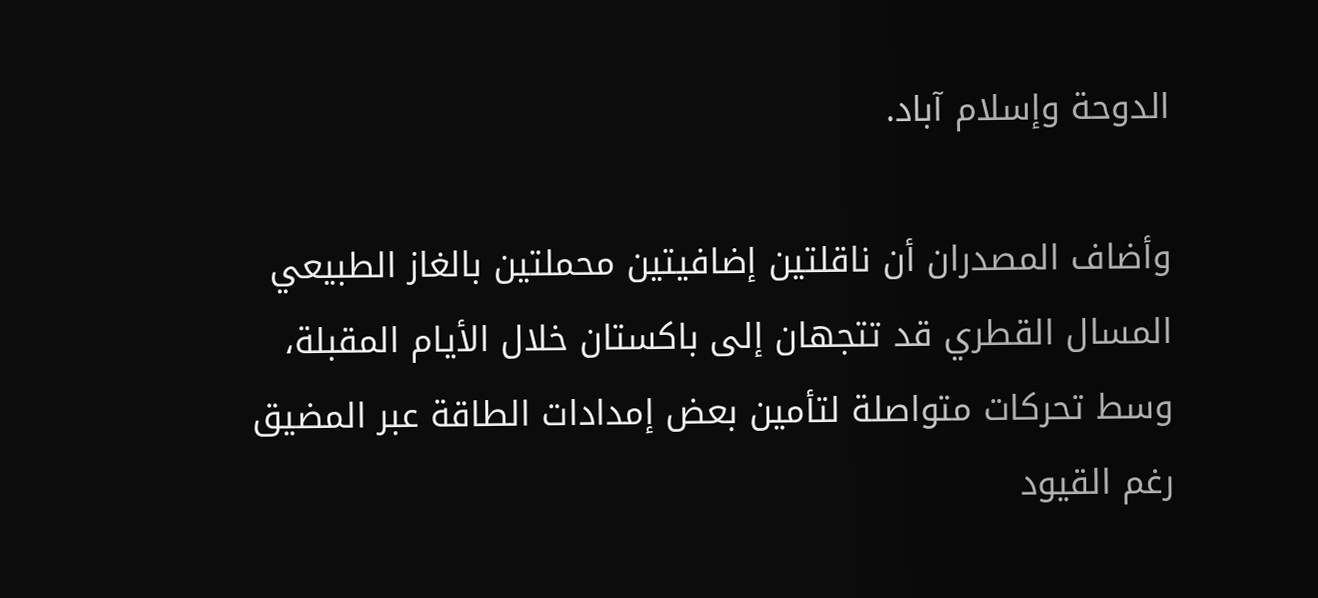الدوحة وإسلام آباد.

وأضاف المصدران أن ناقلتين إضافيتين محملتين بالغاز الطبيعي المسال القطري قد تتجهان إلى باكستان خلال الأيام المقبلة، وسط تحركات متواصلة لتأمين بعض إمدادات الطاقة عبر المضيق رغم القيود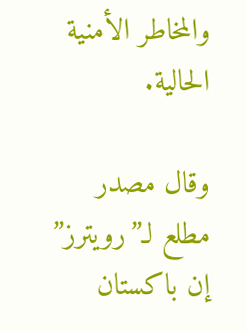والمخاطر الأمنية الحالية.

وقال مصدر مطلع لـ”رويترز” إن باكستان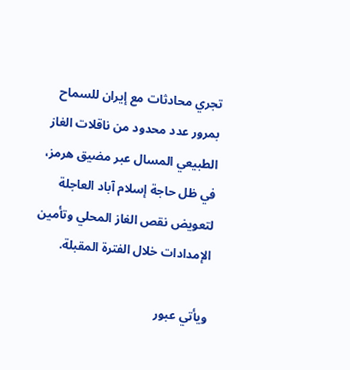تجري محادثات مع إيران للسماح بمرور عدد محدود من ناقلات الغاز الطبيعي المسال عبر مضيق هرمز، في ظل حاجة إسلام آباد العاجلة لتعويض نقص الغاز المحلي وتأمين الإمدادات خلال الفترة المقبلة.

ويأتي عبور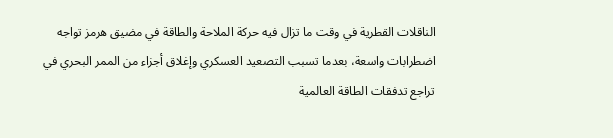الناقلات القطرية في وقت ما تزال فيه حركة الملاحة والطاقة في مضيق هرمز تواجه اضطرابات واسعة، بعدما تسبب التصعيد العسكري وإغلاق أجزاء من الممر البحري في تراجع تدفقات الطاقة العالمية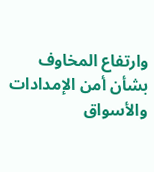وارتفاع المخاوف بشأن أمن الإمدادات والأسواق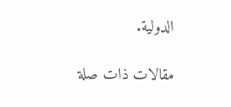الدولية.

مقالات ذات صلة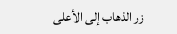زر الذهاب إلى الأعلى